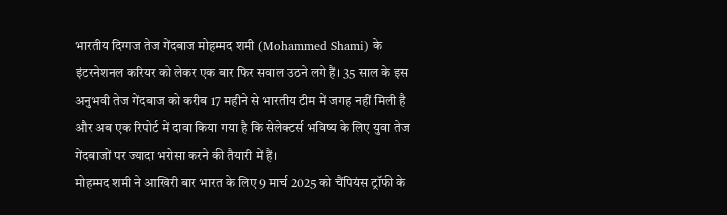भारतीय दिग्गज तेज गेंदबाज मोहम्मद शमी (Mohammed Shami) के इंटरनेशनल करियर को लेकर एक बार फिर सवाल उठने लगे हैं। 35 साल के इस अनुभवी तेज गेंदबाज को करीब 17 महीने से भारतीय टीम में जगह नहीं मिली है और अब एक रिपोर्ट में दावा किया गया है कि सेलेक्टर्स भविष्य के लिए युवा तेज गेंदबाजों पर ज्यादा भरोसा करने की तैयारी में हैं।
मोहम्मद शमी ने आखिरी बार भारत के लिए 9 मार्च 2025 को चैंपियंस ट्रॉफी के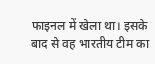फाइनल में खेला था। इसके बाद से वह भारतीय टीम का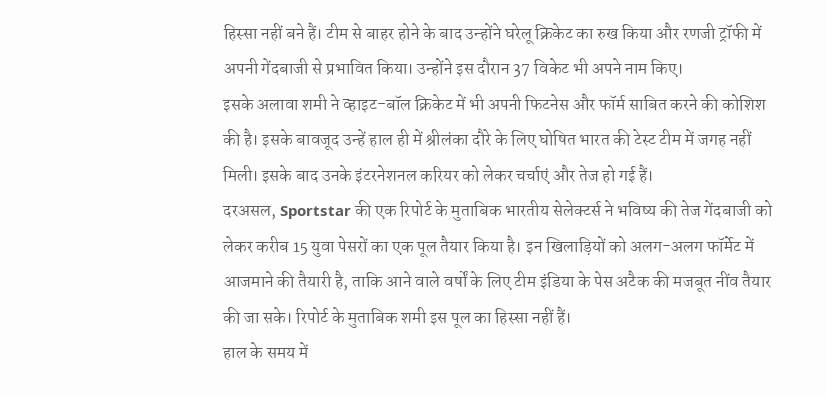हिस्सा नहीं बने हैं। टीम से बाहर होने के बाद उन्होंने घरेलू क्रिकेट का रुख किया और रणजी ट्रॉफी में अपनी गेंदबाजी से प्रभावित किया। उन्होंने इस दौरान 37 विकेट भी अपने नाम किए।
इसके अलावा शमी ने व्हाइट-बॉल क्रिकेट में भी अपनी फिटनेस और फॉर्म साबित करने की कोशिश की है। इसके बावजूद उन्हें हाल ही में श्रीलंका दौरे के लिए घोषित भारत की टेस्ट टीम में जगह नहीं मिली। इसके बाद उनके इंटरनेशनल करियर को लेकर चर्चाएं और तेज हो गई हैं।
दरअसल, Sportstar की एक रिपोर्ट के मुताबिक भारतीय सेलेक्टर्स ने भविष्य की तेज गेंदबाजी को लेकर करीब 15 युवा पेसरों का एक पूल तैयार किया है। इन खिलाड़ियों को अलग-अलग फॉर्मेट में आजमाने की तैयारी है, ताकि आने वाले वर्षों के लिए टीम इंडिया के पेस अटैक की मजबूत नींव तैयार की जा सके। रिपोर्ट के मुताबिक शमी इस पूल का हिस्सा नहीं हैं।
हाल के समय में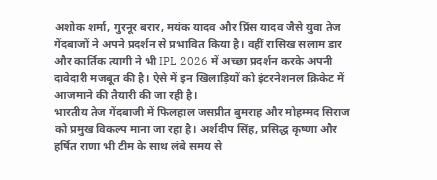अशोक शर्मा, गुरनूर बरार, मयंक यादव और प्रिंस यादव जैसे युवा तेज गेंदबाजों ने अपने प्रदर्शन से प्रभावित किया है। वहीं रासिख सलाम डार और कार्तिक त्यागी ने भी IPL 2026 में अच्छा प्रदर्शन करके अपनी दावेदारी मजबूत की है। ऐसे में इन खिलाड़ियों को इंटरनेशनल क्रिकेट में आजमाने की तैयारी की जा रही है।
भारतीय तेज गेंदबाजी में फिलहाल जसप्रीत बुमराह और मोहम्मद सिराज को प्रमुख विकल्प माना जा रहा है। अर्शदीप सिंह, प्रसिद्ध कृष्णा और हर्षित राणा भी टीम के साथ लंबे समय से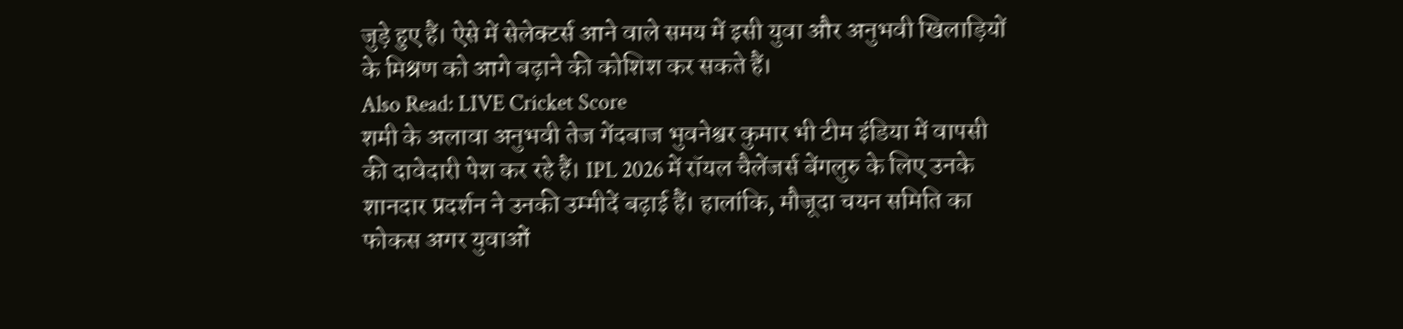जुड़े हुए हैं। ऐसे में सेलेक्टर्स आने वाले समय में इसी युवा और अनुभवी खिलाड़ियों के मिश्रण को आगे बढ़ाने की कोशिश कर सकते हैं।
Also Read: LIVE Cricket Score
शमी के अलावा अनुभवी तेज गेंदबाज भुवनेश्वर कुमार भी टीम इंडिया में वापसी की दावेदारी पेश कर रहे हैं। IPL 2026 में रॉयल चैलेंजर्स बेंगलुरु के लिए उनके शानदार प्रदर्शन ने उनकी उम्मीदें बढ़ाई हैं। हालांकि, मौजूदा चयन समिति का फोकस अगर युवाओं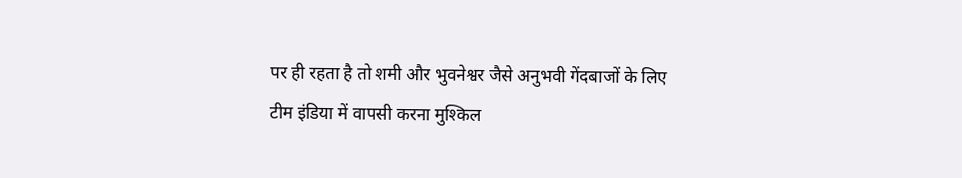पर ही रहता है तो शमी और भुवनेश्वर जैसे अनुभवी गेंदबाजों के लिए टीम इंडिया में वापसी करना मुश्किल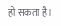हो सकता है।